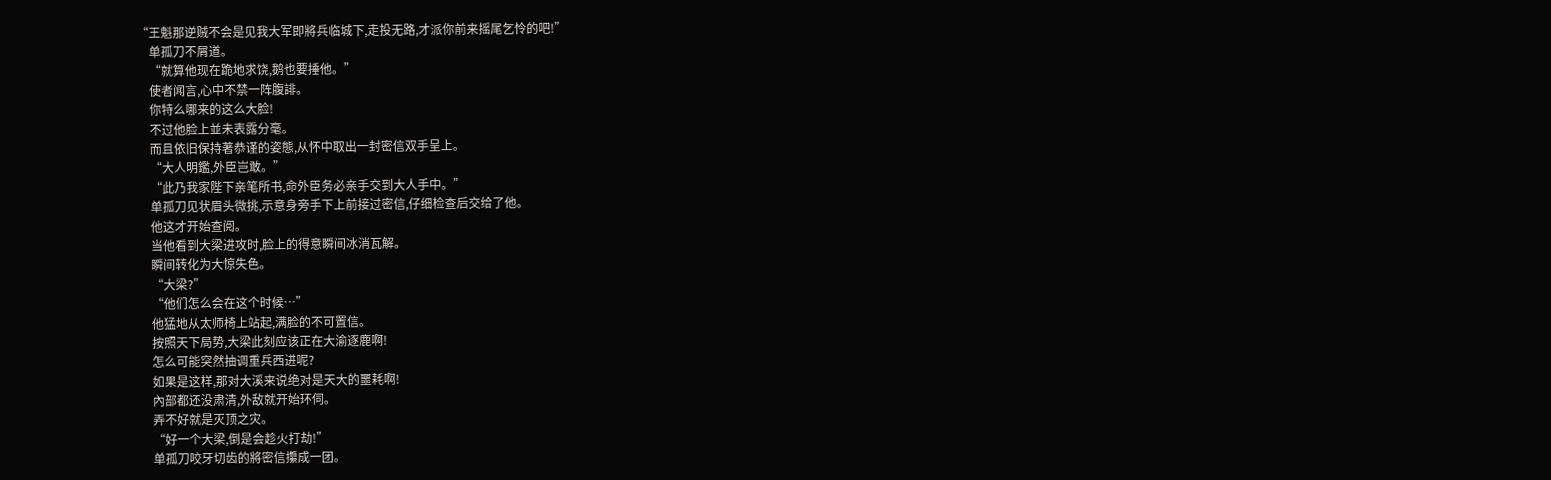“王魁那逆贼不会是见我大军即將兵临城下,走投无路,才派你前来摇尾乞怜的吧!”
    单孤刀不屑道。
    “就算他现在跪地求饶,鹅也要捶他。”
    使者闻言,心中不禁一阵腹誹。
    你特么哪来的这么大脸!
    不过他脸上並未表露分毫。
    而且依旧保持著恭谨的姿態,从怀中取出一封密信双手呈上。
    “大人明鑑,外臣岂敢。”
    “此乃我家陛下亲笔所书,命外臣务必亲手交到大人手中。”
    单孤刀见状眉头微挑,示意身旁手下上前接过密信,仔细检查后交给了他。
    他这才开始查阅。
    当他看到大梁进攻时,脸上的得意瞬间冰消瓦解。
    瞬间转化为大惊失色。
    “大梁?”
    “他们怎么会在这个时候…”
    他猛地从太师椅上站起,满脸的不可置信。
    按照天下局势,大梁此刻应该正在大渝逐鹿啊!
    怎么可能突然抽调重兵西进呢?
    如果是这样,那对大溪来说绝对是天大的噩耗啊!
    內部都还没肃清,外敌就开始环伺。
    弄不好就是灭顶之灾。
    “好一个大梁,倒是会趁火打劫!”
    单孤刀咬牙切齿的將密信攥成一团。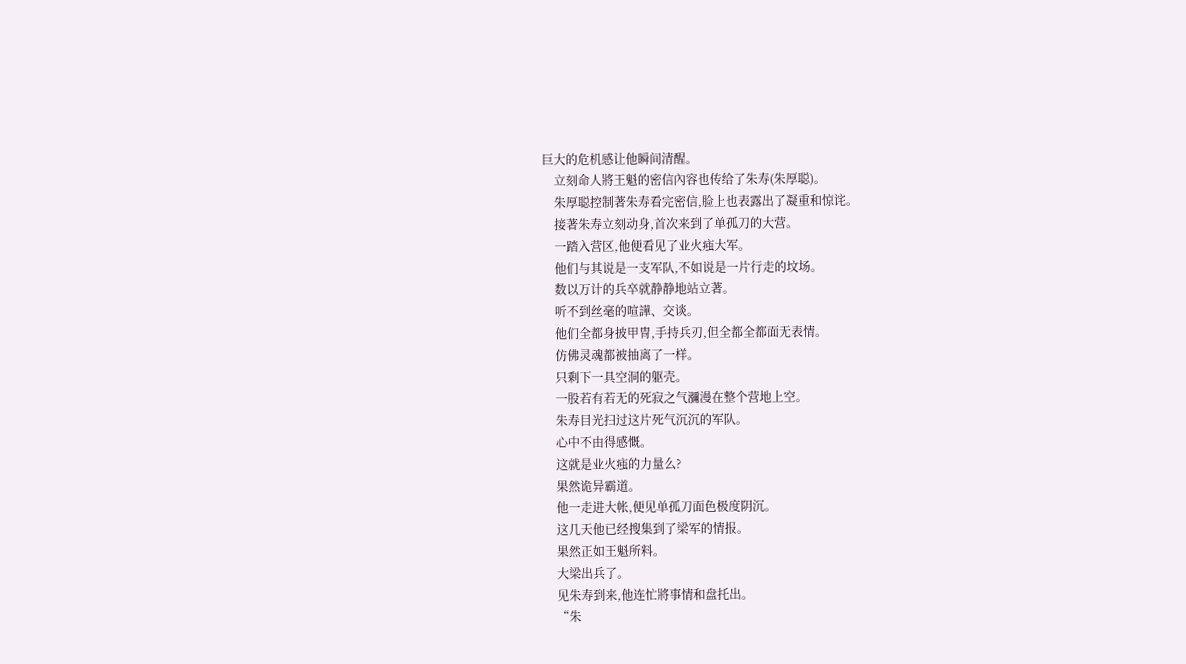巨大的危机感让他瞬间清醒。
    立刻命人將王魁的密信內容也传给了朱寿(朱厚聪)。
    朱厚聪控制著朱寿看完密信,脸上也表露出了凝重和惊诧。
    接著朱寿立刻动身,首次来到了单孤刀的大营。
    一踏入营区,他便看见了业火痋大军。
    他们与其说是一支军队,不如说是一片行走的坟场。
    数以万计的兵卒就静静地站立著。
    听不到丝毫的喧譁、交谈。
    他们全都身披甲冑,手持兵刃,但全都全都面无表情。
    仿佛灵魂都被抽离了一样。
    只剩下一具空洞的躯壳。
    一股若有若无的死寂之气瀰漫在整个营地上空。
    朱寿目光扫过这片死气沉沉的军队。
    心中不由得感慨。
    这就是业火痋的力量么?
    果然诡异霸道。
    他一走进大帐,便见单孤刀面色极度阴沉。
    这几天他已经搜集到了梁军的情报。
    果然正如王魁所料。
    大梁出兵了。
    见朱寿到来,他连忙將事情和盘托出。
    “朱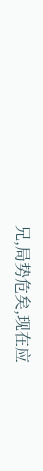兄,局势危矣,现在应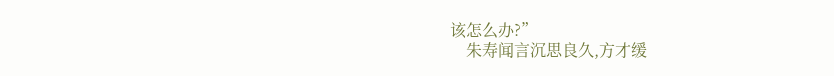该怎么办?”
    朱寿闻言沉思良久,方才缓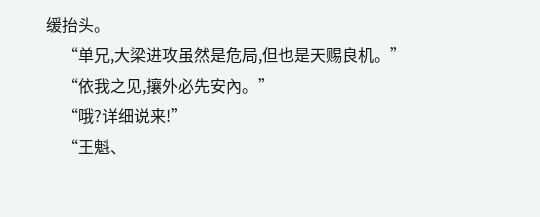缓抬头。
    “单兄,大梁进攻虽然是危局,但也是天赐良机。”
    “依我之见,攘外必先安內。”
    “哦?详细说来!”
    “王魁、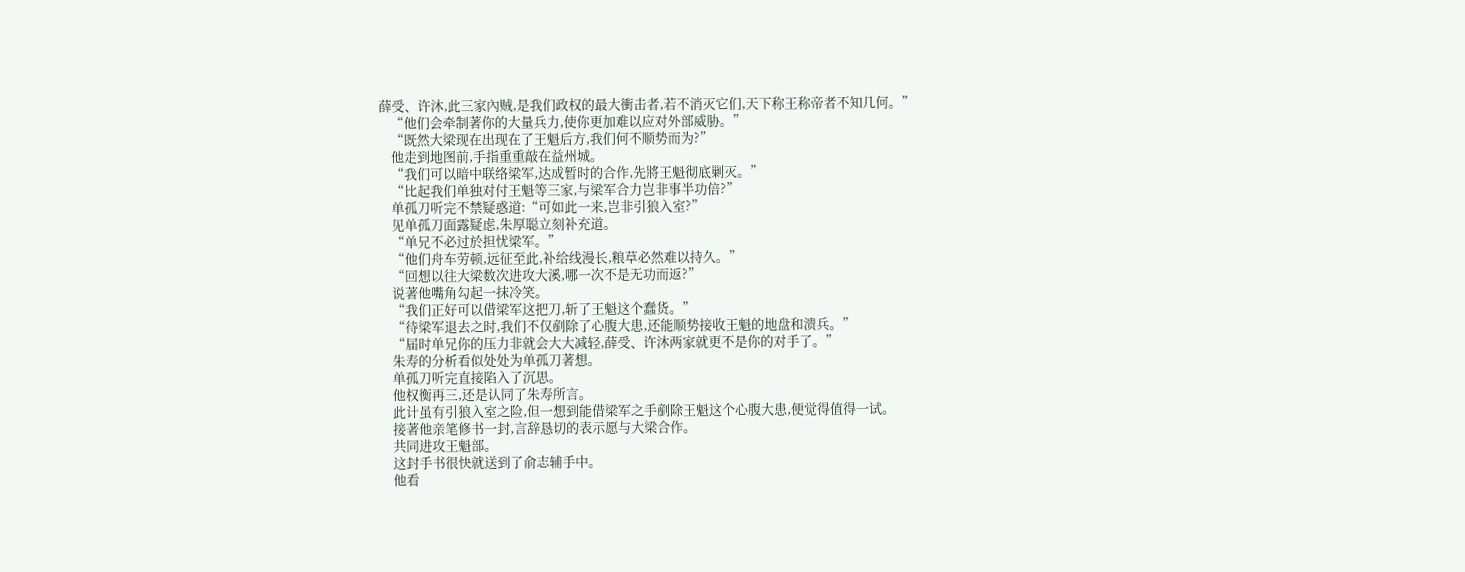薛受、许沐,此三家內贼,是我们政权的最大衝击者,若不消灭它们,天下称王称帝者不知几何。”
    “他们会牵制著你的大量兵力,使你更加难以应对外部威胁。”
    “既然大梁现在出现在了王魁后方,我们何不顺势而为?”
    他走到地图前,手指重重敲在益州城。
    “我们可以暗中联络梁军,达成暂时的合作,先將王魁彻底剿灭。”
    “比起我们单独对付王魁等三家,与梁军合力岂非事半功倍?”
    单孤刀听完不禁疑惑道:“可如此一来,岂非引狼入室?”
    见单孤刀面露疑虑,朱厚聪立刻补充道。
    “单兄不必过於担忧梁军。”
    “他们舟车劳顿,远征至此,补给线漫长,粮草必然难以持久。”
    “回想以往大梁数次进攻大溪,哪一次不是无功而返?”
    说著他嘴角勾起一抹冷笑。
    “我们正好可以借梁军这把刀,斩了王魁这个蠢货。”
    “待梁军退去之时,我们不仅剷除了心腹大患,还能顺势接收王魁的地盘和溃兵。”
    “届时单兄你的压力非就会大大减轻,薛受、许沐两家就更不是你的对手了。”
    朱寿的分析看似处处为单孤刀著想。
    单孤刀听完直接陷入了沉思。
    他权衡再三,还是认同了朱寿所言。
    此计虽有引狼入室之险,但一想到能借梁军之手剷除王魁这个心腹大患,便觉得值得一试。
    接著他亲笔修书一封,言辞恳切的表示愿与大梁合作。
    共同进攻王魁部。
    这封手书很快就送到了俞志辅手中。
    他看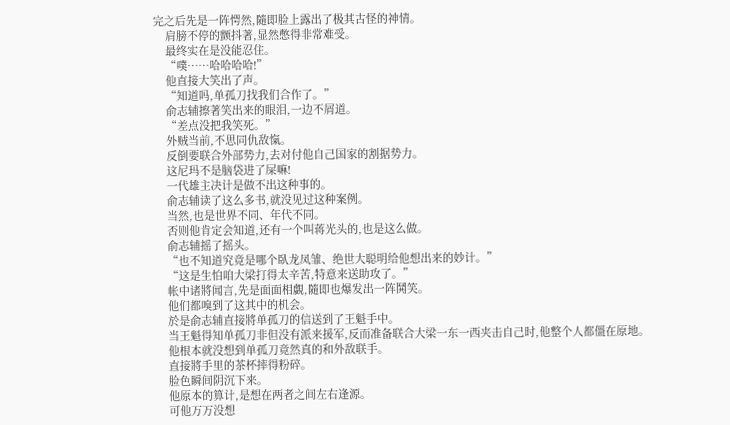完之后先是一阵愕然,隨即脸上露出了极其古怪的神情。
    肩膀不停的颤抖著,显然憋得非常难受。
    最终实在是没能忍住。
    “噗……哈哈哈哈!”
    他直接大笑出了声。
    “知道吗,单孤刀找我们合作了。”
    俞志辅擦著笑出来的眼泪,一边不屑道。
    “差点没把我笑死。”
    外贼当前,不思同仇敌愾。
    反倒要联合外部势力,去对付他自己国家的割据势力。
    这尼玛不是脑袋进了屎嘛!
    一代雄主决计是做不出这种事的。
    俞志辅读了这么多书,就没见过这种案例。
    当然,也是世界不同、年代不同。
    否则他肯定会知道,还有一个叫蒋光头的,也是这么做。
    俞志辅摇了摇头。
    “也不知道究竟是哪个臥龙凤雏、绝世大聪明给他想出来的妙计。”
    “这是生怕咱大梁打得太辛苦,特意来送助攻了。”
    帐中诸將闻言,先是面面相覷,隨即也爆发出一阵鬨笑。
    他们都嗅到了这其中的机会。
    於是俞志辅直接將单孤刀的信送到了王魁手中。
    当王魁得知单孤刀非但没有派来援军,反而准备联合大梁一东一西夹击自己时,他整个人都僵在原地。
    他根本就没想到单孤刀竟然真的和外敌联手。
    直接將手里的茶杯摔得粉碎。
    脸色瞬间阴沉下来。
    他原本的算计,是想在两者之间左右逢源。
    可他万万没想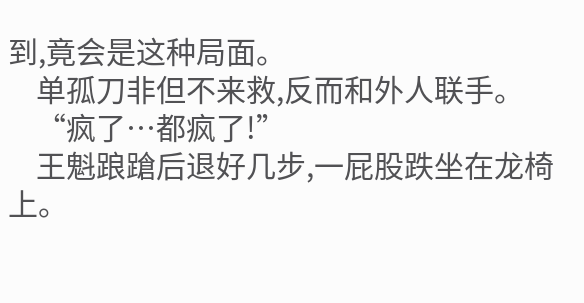到,竟会是这种局面。
    单孤刀非但不来救,反而和外人联手。
    “疯了…都疯了!”
    王魁踉蹌后退好几步,一屁股跌坐在龙椅上。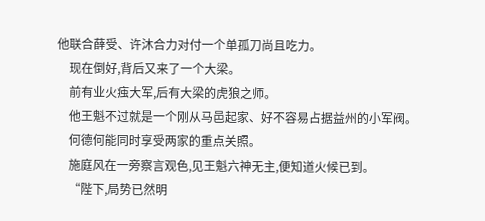他联合薛受、许沐合力对付一个单孤刀尚且吃力。
    现在倒好,背后又来了一个大梁。
    前有业火痋大军,后有大梁的虎狼之师。
    他王魁不过就是一个刚从马邑起家、好不容易占据益州的小军阀。
    何德何能同时享受两家的重点关照。
    施庭风在一旁察言观色,见王魁六神无主,便知道火候已到。
    “陛下,局势已然明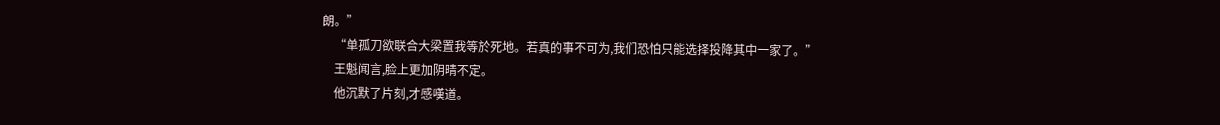朗。”
    “单孤刀欲联合大梁置我等於死地。若真的事不可为,我们恐怕只能选择投降其中一家了。”
    王魁闻言,脸上更加阴晴不定。
    他沉默了片刻,才感嘆道。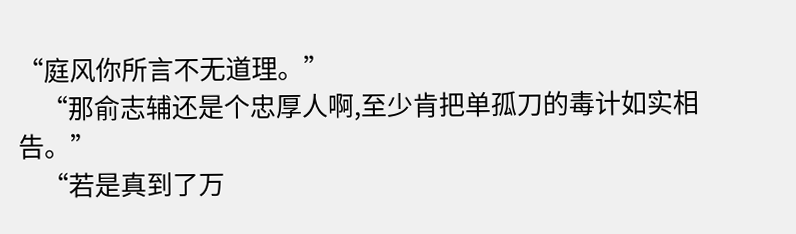“庭风你所言不无道理。”
    “那俞志辅还是个忠厚人啊,至少肯把单孤刀的毒计如实相告。”
    “若是真到了万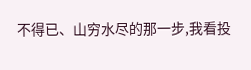不得已、山穷水尽的那一步,我看投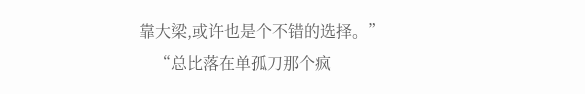靠大梁,或许也是个不错的选择。”
    “总比落在单孤刀那个疯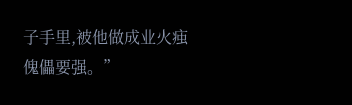子手里,被他做成业火痋傀儡要强。”